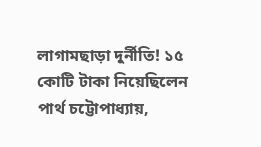লাগামছাড়া দুর্নীতি! ১৫ কোটি টাকা নিয়েছিলেন পার্থ চট্টোপাধ্যায়,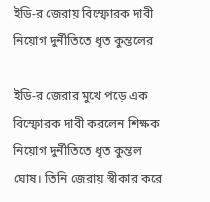ইডি-র জেরায় বিস্ফোরক দাবী নিয়োগ দুর্নীতিতে ধৃত কুন্তলের

ইডি-র জেরার মুখে পড়ে এক বিস্ফোরক দাবী করলেন শিক্ষক নিয়োগ দুর্নীতিতে ধৃত কুন্তল ঘোষ। তিনি জেরায় স্বীকার করে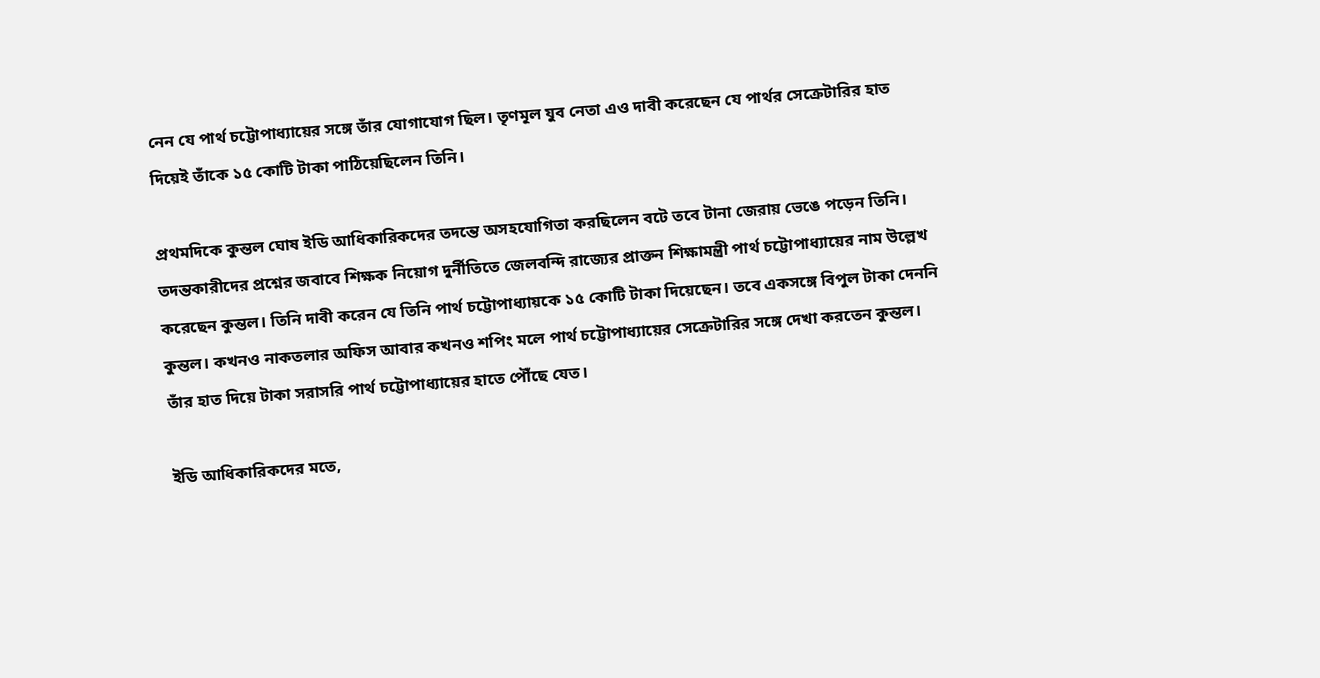নেন যে পার্থ চট্টোপাধ্যায়ের সঙ্গে তাঁর যোগাযোগ ছিল। তৃণমূল যুব নেতা এও দাবী করেছেন যে পার্থর সেক্রেটারির হাত দিয়েই তাঁকে ১৫ কোটি টাকা পাঠিয়েছিলেন তিনি।

প্রথমদিকে কুন্তল ঘোষ ইডি আধিকারিকদের তদন্তে অসহযোগিতা করছিলেন বটে তবে টানা জেরায় ভেঙে পড়েন তিনি। তদন্তকারীদের প্রশ্নের জবাবে শিক্ষক নিয়োগ দুর্নীতিতে জেলবন্দি রাজ্যের প্রাক্তন শিক্ষামন্ত্রী পার্থ চট্টোপাধ্যায়ের নাম উল্লেখ করেছেন কুন্তল। তিনি দাবী করেন যে তিনি পার্থ চট্টোপাধ্যায়কে ১৫ কোটি টাকা দিয়েছেন। তবে একসঙ্গে বিপুল টাকা দেননি কুন্তল। কখনও নাকতলার অফিস আবার কখনও শপিং মলে পার্থ চট্টোপাধ্যায়ের সেক্রেটারির সঙ্গে দেখা করতেন কুন্তল। তাঁর হাত দিয়ে টাকা সরাসরি পার্থ চট্টোপাধ্যায়ের হাতে পৌঁছে যেত।

ইডি আধিকারিকদের মতে,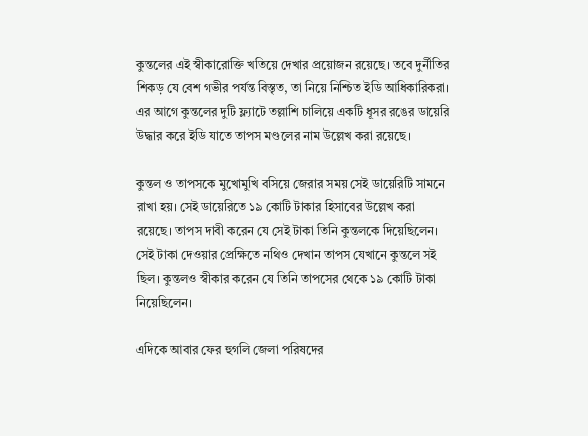কুন্তলের এই স্বীকারোক্তি খতিয়ে দেখার প্রয়োজন রয়েছে। তবে দুর্নীতির শিকড় যে বেশ গভীর পর্যন্ত বিস্তৃত, তা নিয়ে নিশ্চিত ইডি আধিকারিকরা। এর আগে কুন্তলের দুটি ফ্ল্যাটে তল্লাশি চালিয়ে একটি ধূসর রঙের ডায়েরি উদ্ধার করে ইডি যাতে তাপস মণ্ডলের নাম উল্লেখ করা রয়েছে।

কুন্তল ও তাপসকে মুখোমুখি বসিয়ে জেরার সময় সেই ডায়েরিটি সামনে রাখা হয়। সেই ডায়েরিতে ১৯ কোটি টাকার হিসাবের উল্লেখ করা রয়েছে। তাপস দাবী করেন যে সেই টাকা তিনি কুন্তলকে দিয়েছিলেন। সেই টাকা দেওয়ার প্রেক্ষিতে নথিও দেখান তাপস যেখানে কুন্তলে সই ছিল। কুন্তলও স্বীকার করেন যে তিনি তাপসের থেকে ১৯ কোটি টাকা নিয়েছিলেন।

এদিকে আবার ফের হুগলি জেলা পরিষদের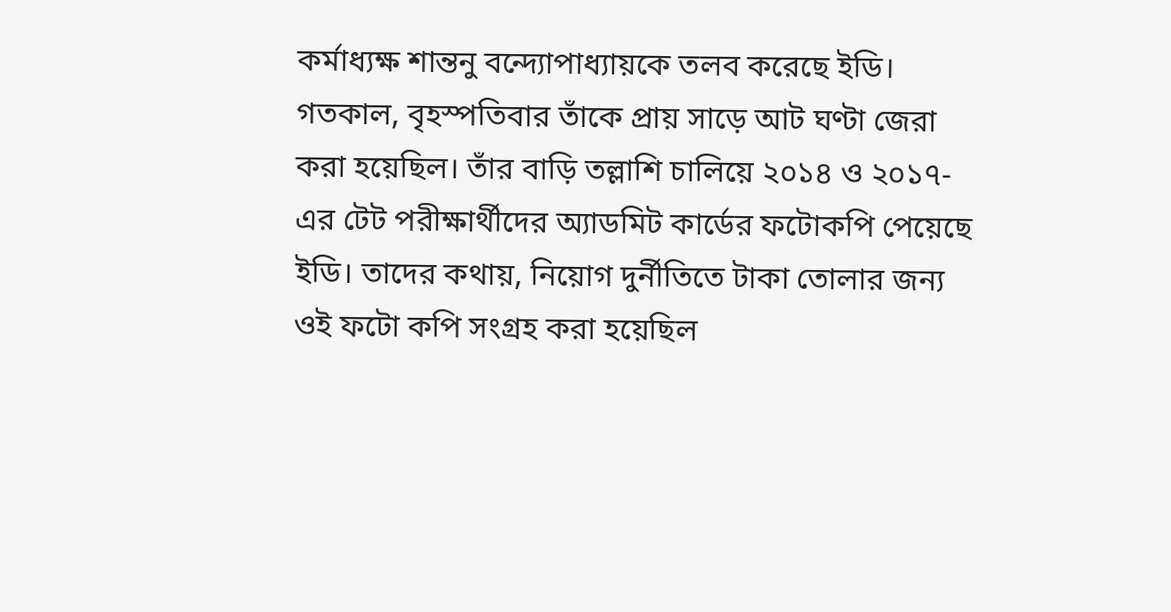কর্মাধ্যক্ষ শান্তনু বন্দ্যোপাধ্যায়কে তলব করেছে ইডি। গতকাল, বৃহস্পতিবার তাঁকে প্রায় সাড়ে আট ঘণ্টা জেরা করা হয়েছিল। তাঁর বাড়ি তল্লাশি চালিয়ে ২০১৪ ও ২০১৭-এর টেট পরীক্ষার্থীদের অ্যাডমিট কার্ডের ফটোকপি পেয়েছে ইডি। তাদের কথায়, নিয়োগ দুর্নীতিতে টাকা তোলার জন্য ওই ফটো কপি সংগ্রহ করা হয়েছিল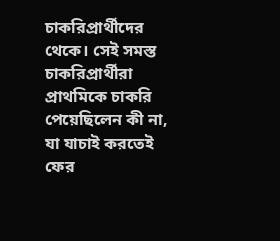চাকরিপ্রার্থীদের থেকে। সেই সমস্ত চাকরিপ্রার্থীরা প্রাথমিকে চাকরি পেয়েছিলেন কী না, যা যাচাই করতেই ফের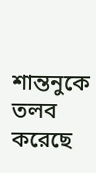শান্তনুকে তলব করেছে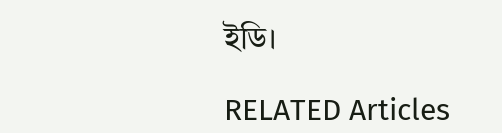ইডি।

RELATED Articles